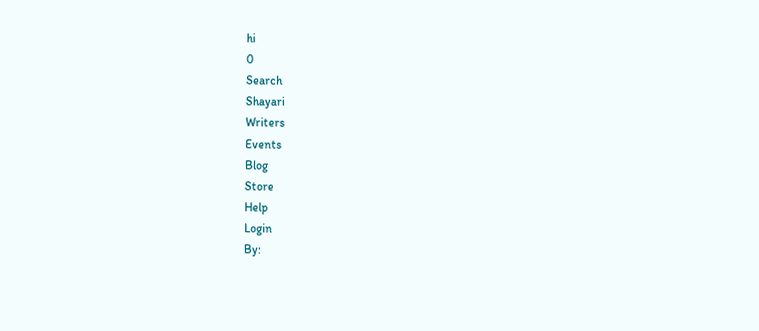hi
0
Search
Shayari
Writers
Events
Blog
Store
Help
Login
By: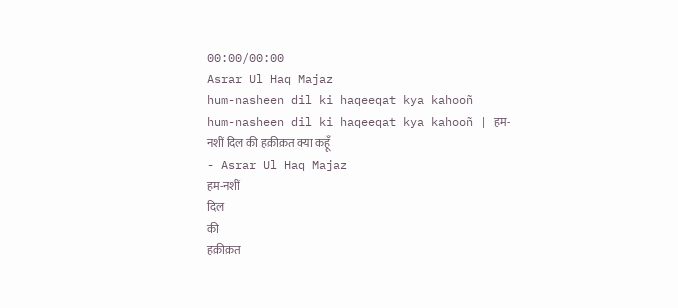00:00/00:00
Asrar Ul Haq Majaz
hum-nasheen dil ki haqeeqat kya kahooñ
hum-nasheen dil ki haqeeqat kya kahooñ | हम-नशीं दिल की हक़ीक़त क्या कहूँ
- Asrar Ul Haq Majaz
हम-नशीं
दिल
की
हक़ीक़त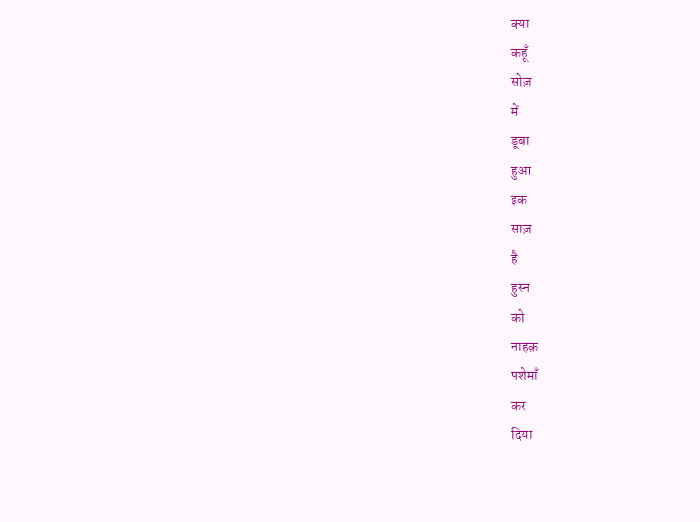क्या
कहूँ
सोज़
में
डूबा
हुआ
इक
साज़
है
हुस्न
को
नाहक़
पशेमाँ
कर
दिया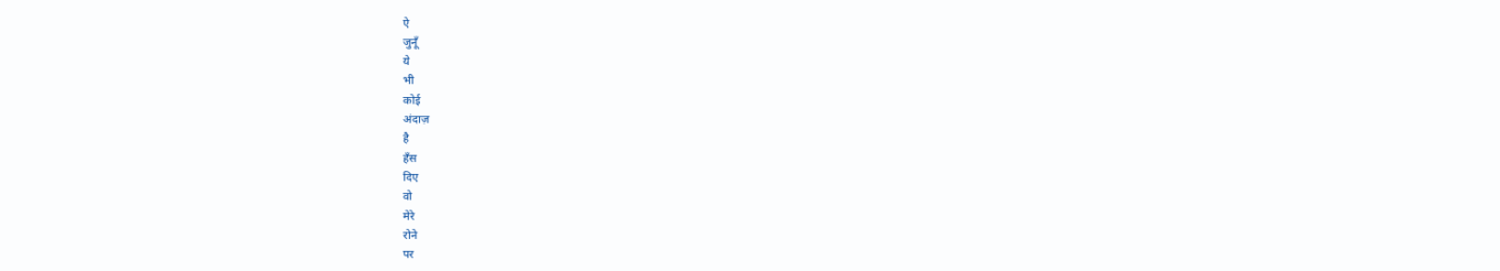ऐ
जुनूँ
ये
भी
कोई
अंदाज़
है
हँस
दिए
वो
मेरे
रोने
पर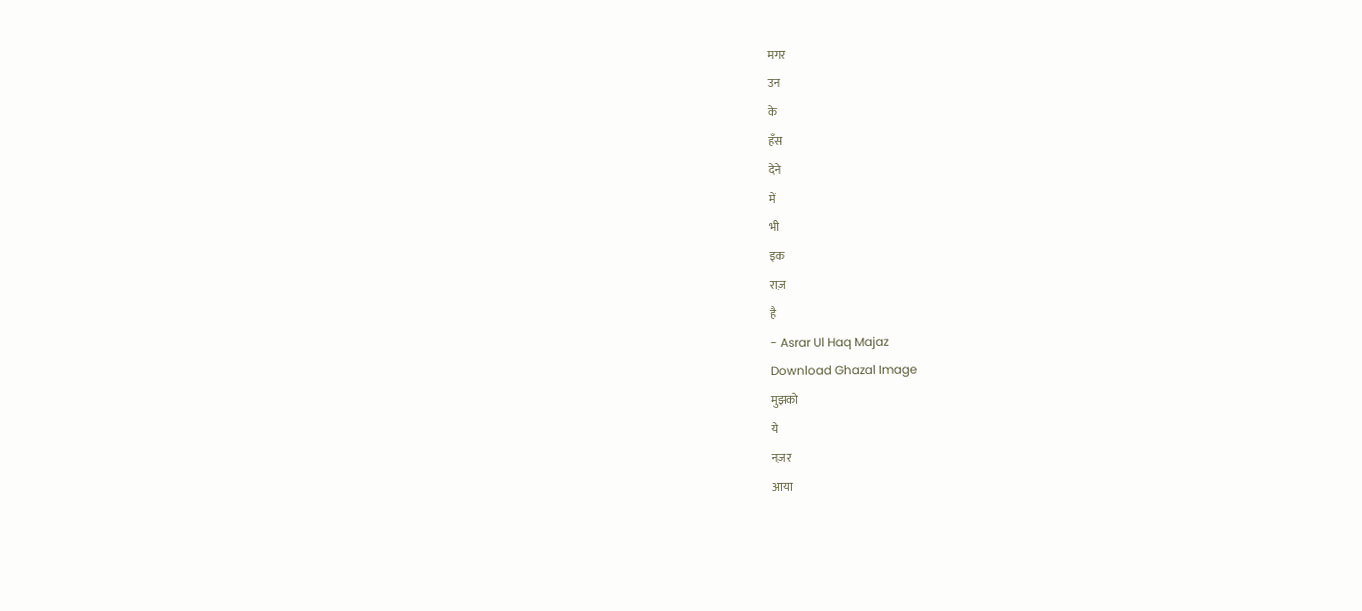मगर
उन
के
हँस
देने
में
भी
इक
राज़
है
- Asrar Ul Haq Majaz
Download Ghazal Image
मुझको
ये
नज़र
आया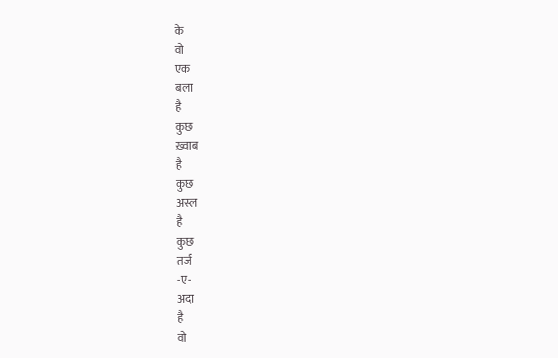के
वो
एक
बला
है
कुछ
ख़्वाब
है
कुछ
अस्ल
है
कुछ
तर्ज
-ए-
अदा
है
वो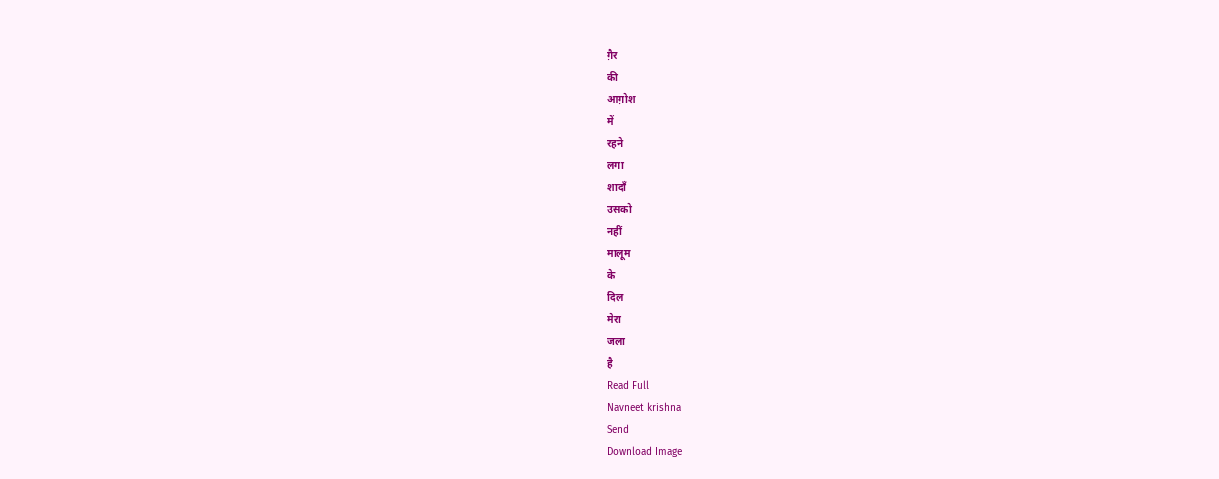ग़ैर
की
आग़ोश
में
रहने
लगा
शादाँ
उसको
नहीं
मालूम
के
दिल
मेरा
जला
है
Read Full
Navneet krishna
Send
Download Image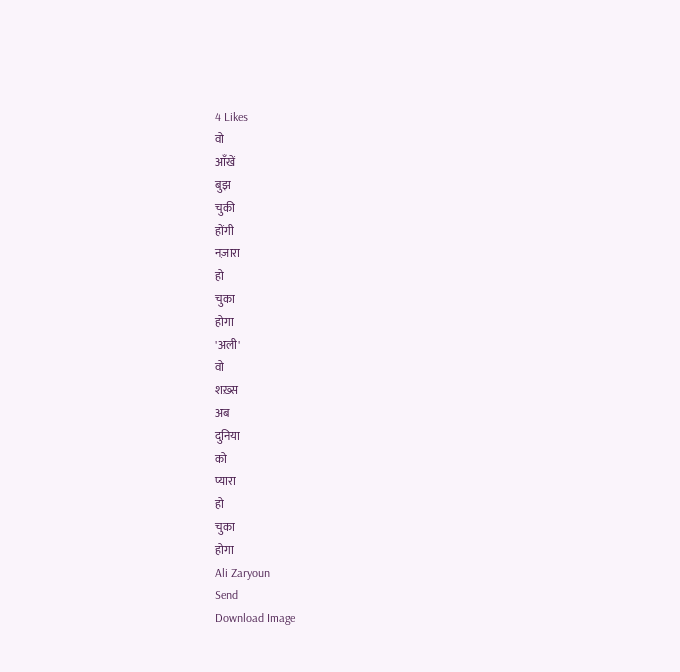4 Likes
वो
आँखें
बुझ
चुकी
होंगी
नज़ारा
हो
चुका
होगा
'अली'
वो
शख़्स
अब
दुनिया
को
प्यारा
हो
चुका
होगा
Ali Zaryoun
Send
Download Image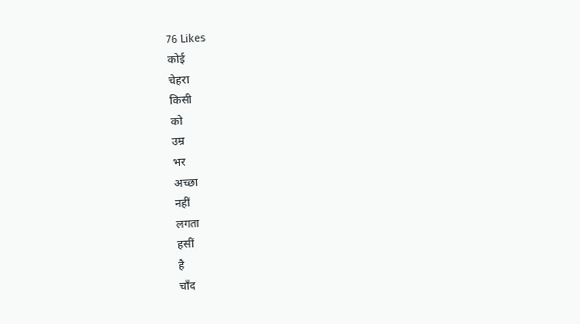76 Likes
कोई
चेहरा
किसी
को
उम्र
भर
अच्छा
नहीं
लगता
हसीं
है
चाँद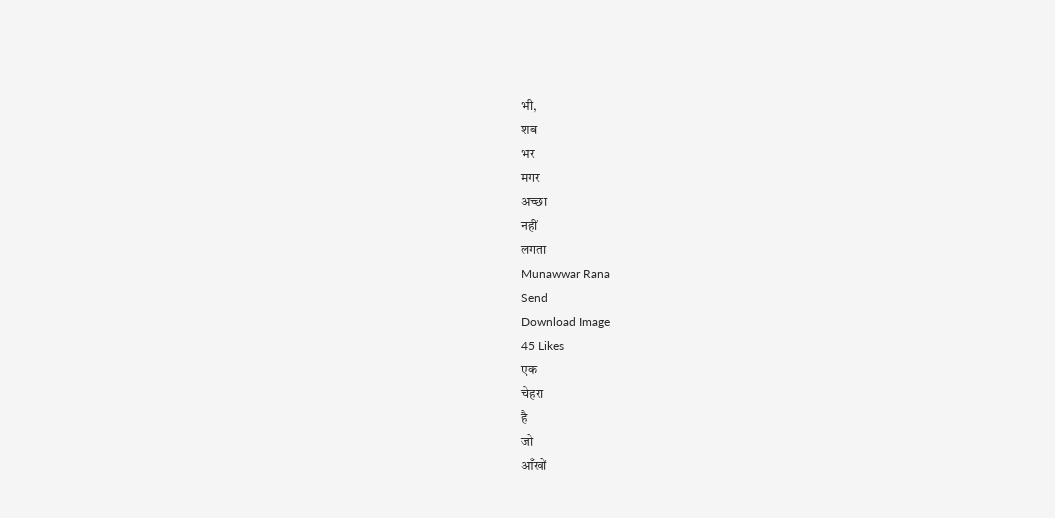भी,
शब
भर
मगर
अच्छा
नहीं
लगता
Munawwar Rana
Send
Download Image
45 Likes
एक
चेहरा
है
जो
आँखों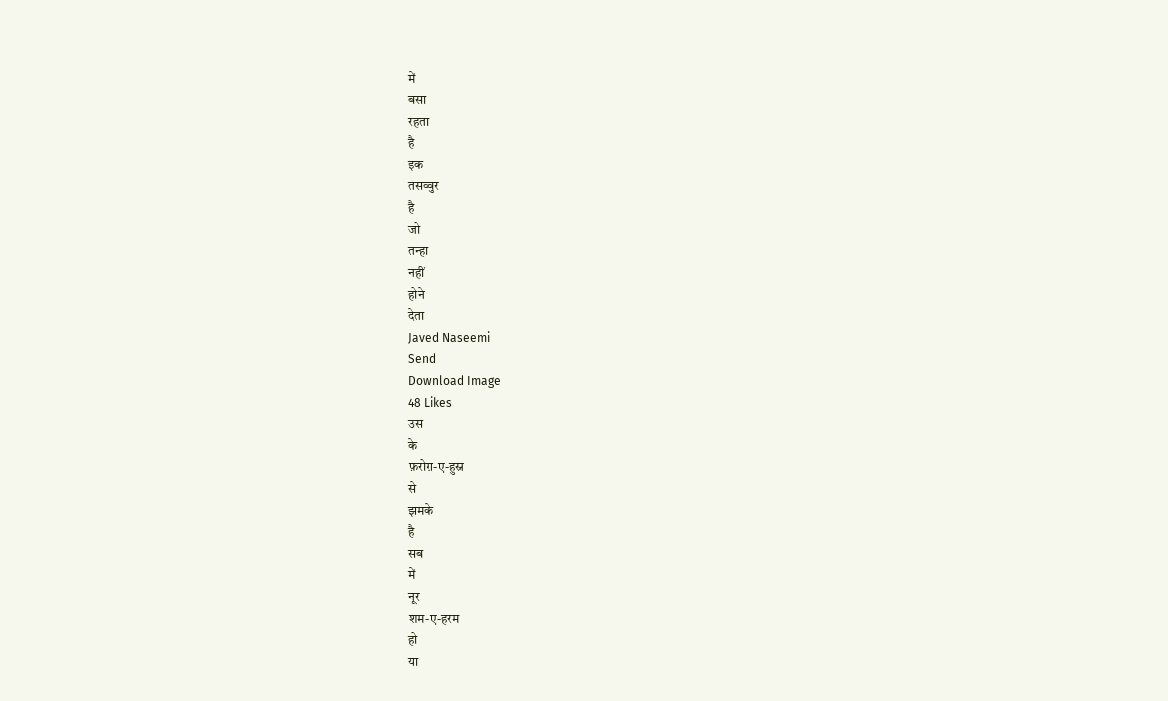में
बसा
रहता
है
इक
तसव्वुर
है
जो
तन्हा
नहीं
होने
देता
Javed Naseemi
Send
Download Image
48 Likes
उस
के
फ़रोग़-ए-हुस्न
से
झमके
है
सब
में
नूर
शम-ए-हरम
हो
या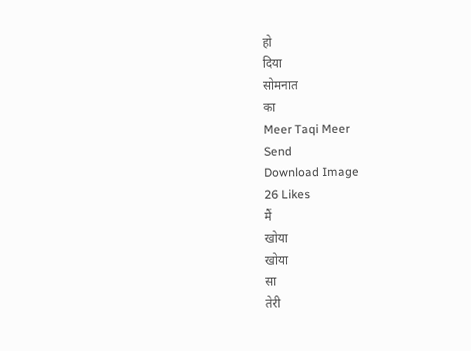हो
दिया
सोमनात
का
Meer Taqi Meer
Send
Download Image
26 Likes
मैं
खोया
खोया
सा
तेरी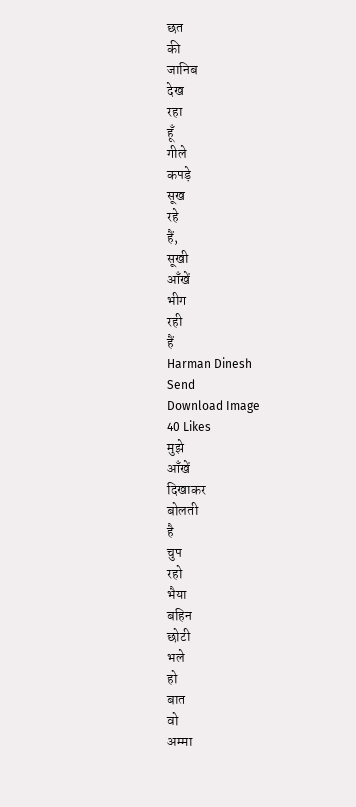छत
की
जानिब
देख
रहा
हूँ
गीले
कपड़े
सूख
रहे
हैं,
सूखी
आँखें
भीग
रही
हैं
Harman Dinesh
Send
Download Image
40 Likes
मुझे
आँखें
दिखाकर
बोलती
है
चुप
रहो
भैया
बहिन
छोटी
भले
हो
बात
वो
अम्मा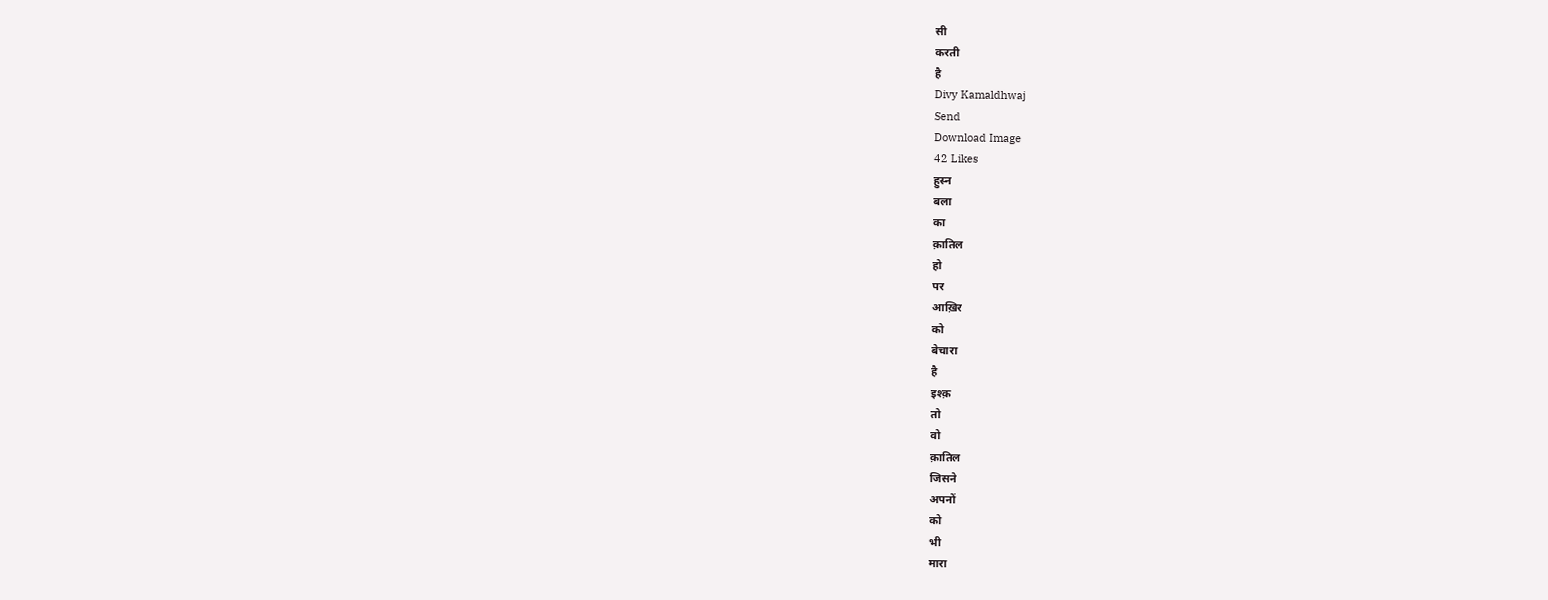सी
करती
है
Divy Kamaldhwaj
Send
Download Image
42 Likes
हुस्न
बला
का
क़ातिल
हो
पर
आख़िर
को
बेचारा
है
इश्क़
तो
वो
क़ातिल
जिसने
अपनों
को
भी
मारा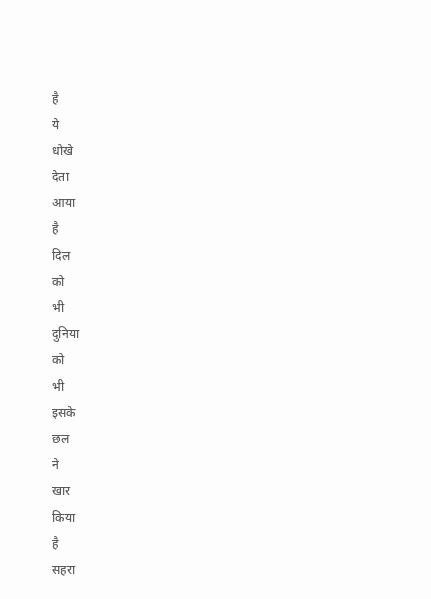है
ये
धोखे
देता
आया
है
दिल
को
भी
दुनिया
को
भी
इसके
छल
ने
खार
किया
है
सहरा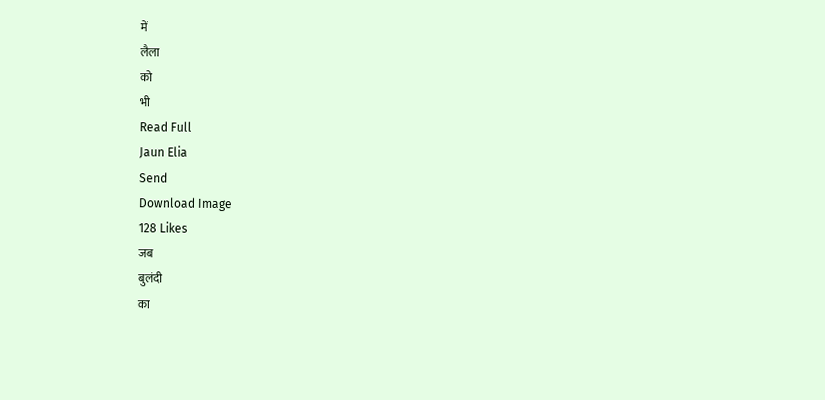में
लैला
को
भी
Read Full
Jaun Elia
Send
Download Image
128 Likes
जब
बुलंदी
का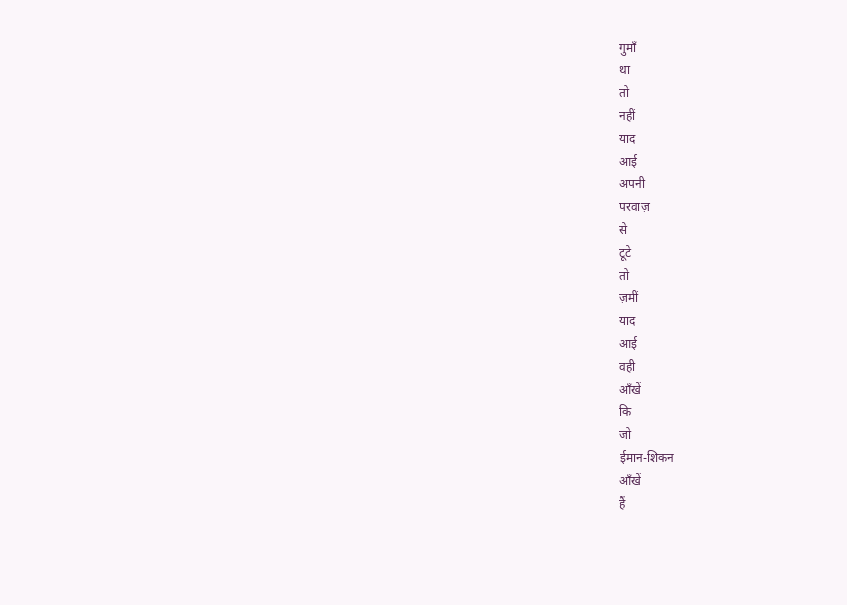गुमाँ
था
तो
नहीं
याद
आई
अपनी
परवाज़
से
टूटे
तो
ज़मीं
याद
आई
वही
आँखें
कि
जो
ईमान-शिकन
आँखें
हैं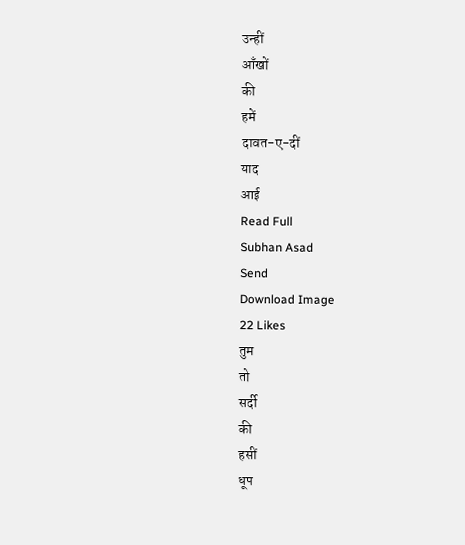उन्हीं
आँखों
की
हमें
दावत-ए-दीं
याद
आई
Read Full
Subhan Asad
Send
Download Image
22 Likes
तुम
तो
सर्दी
की
हसीं
धूप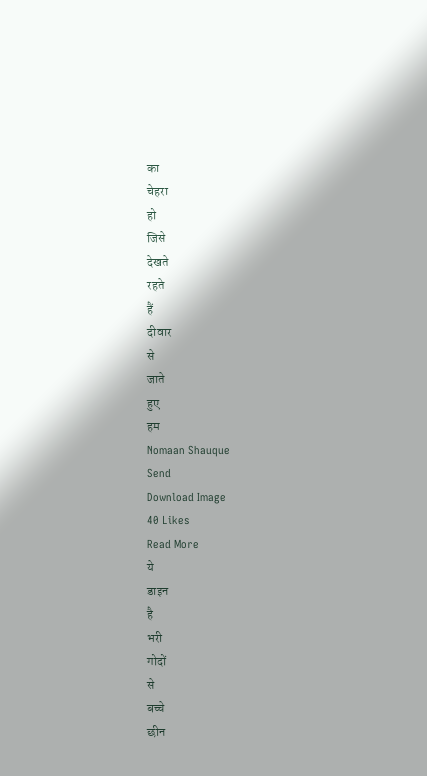का
चेहरा
हो
जिसे
देखते
रहते
हैं
दीवार
से
जाते
हुए
हम
Nomaan Shauque
Send
Download Image
40 Likes
Read More
ये
डाइन
है
भरी
गोदों
से
बच्चे
छीन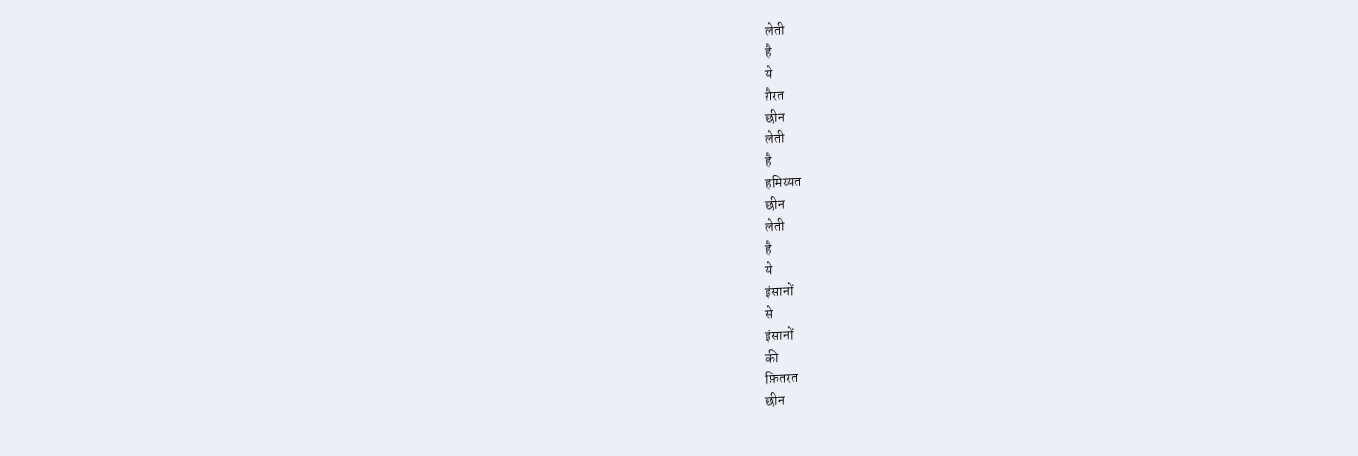लेती
है
ये
ग़ैरत
छीन
लेती
है
हमिय्यत
छीन
लेती
है
ये
इंसानों
से
इंसानों
की
फ़ितरत
छीन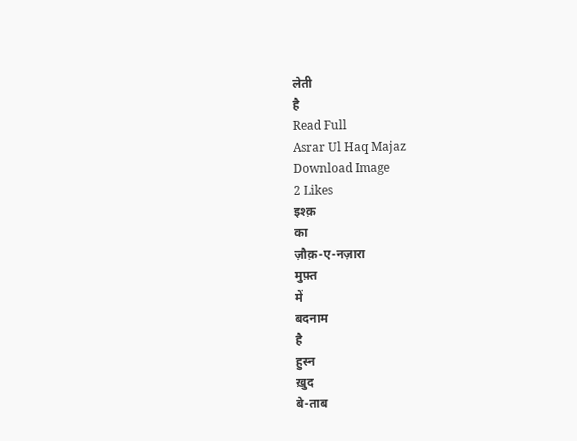लेती
है
Read Full
Asrar Ul Haq Majaz
Download Image
2 Likes
इश्क़
का
ज़ौक़-ए-नज़ारा
मुफ़्त
में
बदनाम
है
हुस्न
ख़ुद
बे-ताब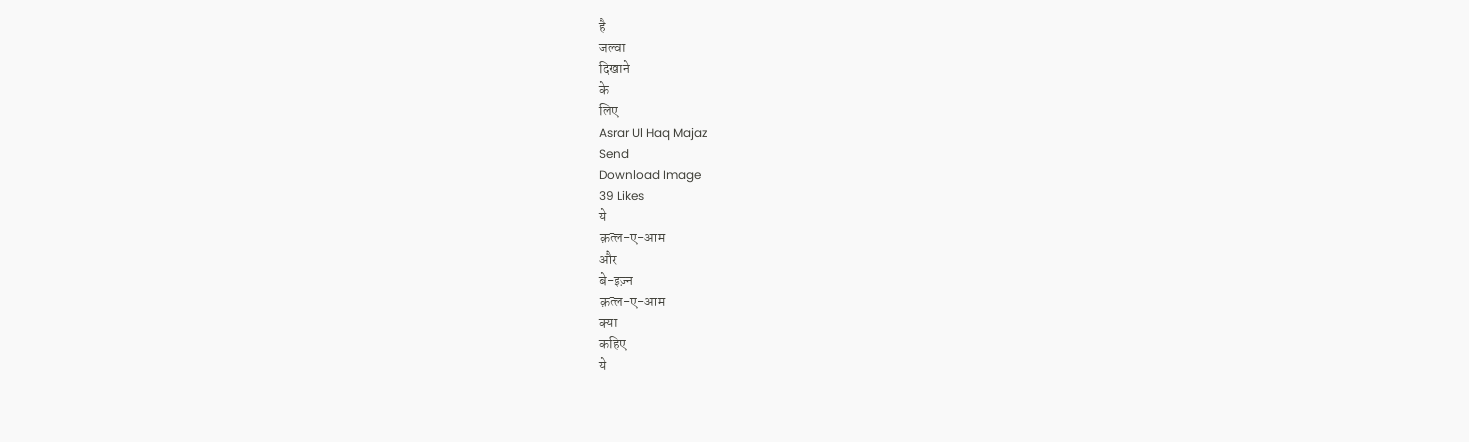है
जल्वा
दिखाने
के
लिए
Asrar Ul Haq Majaz
Send
Download Image
39 Likes
ये
क़त्ल-ए-आम
और
बे-इज़्न
क़त्ल-ए-आम
क्या
कहिए
ये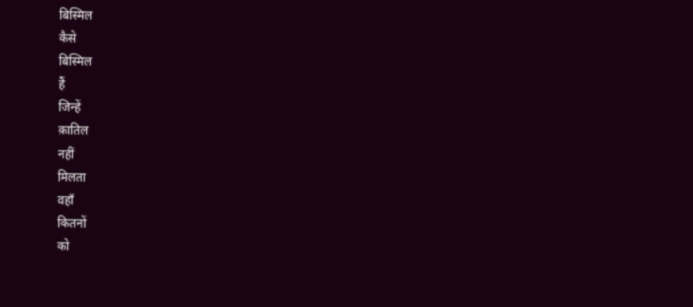बिस्मिल
कैसे
बिस्मिल
हैं
जिन्हें
क़ातिल
नहीं
मिलता
वहाँ
कितनों
को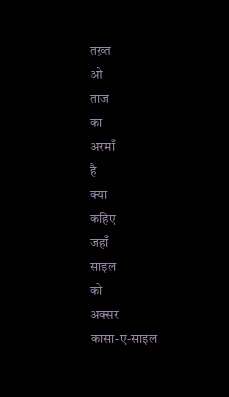तख़्त
ओ
ताज
का
अरमाँ
है
क्या
कहिए
जहाँ
साइल
को
अक्सर
कासा-ए-साइल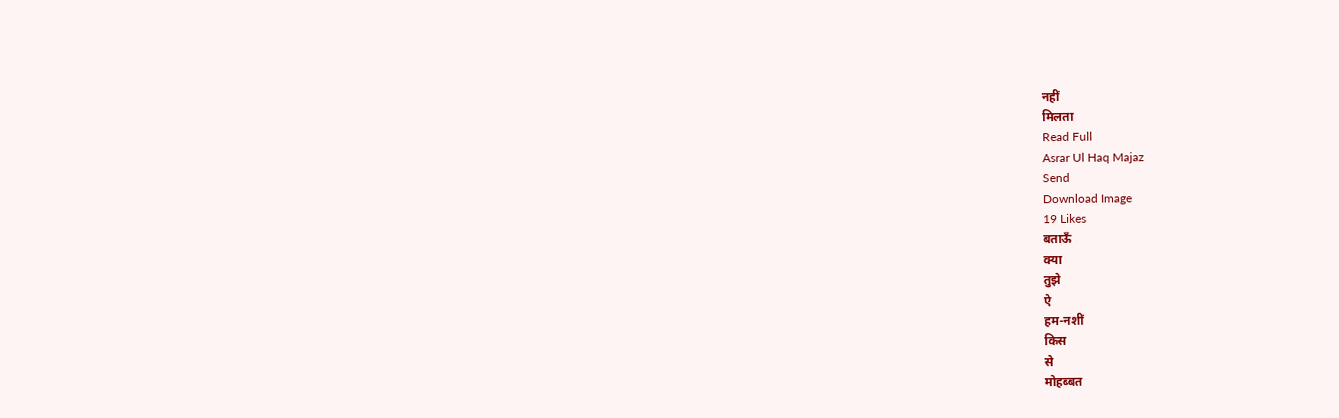नहीं
मिलता
Read Full
Asrar Ul Haq Majaz
Send
Download Image
19 Likes
बताऊँ
क्या
तुझे
ऐ
हम-नशीं
किस
से
मोहब्बत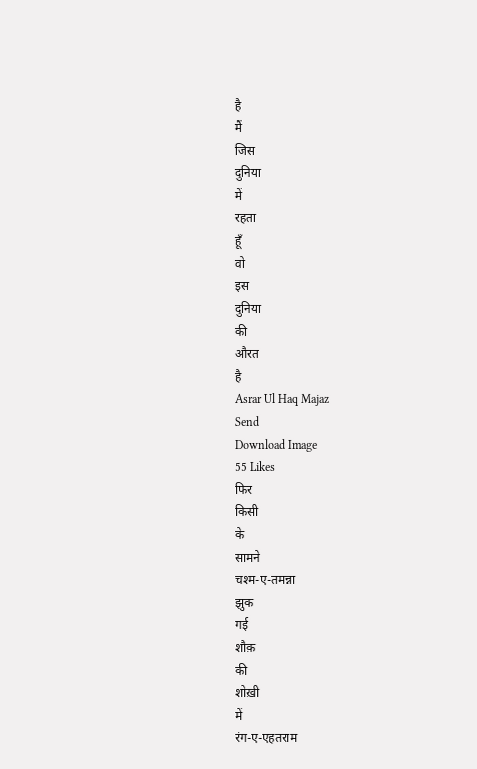है
मैं
जिस
दुनिया
में
रहता
हूँ
वो
इस
दुनिया
की
औरत
है
Asrar Ul Haq Majaz
Send
Download Image
55 Likes
फिर
किसी
के
सामने
चश्म-ए-तमन्ना
झुक
गई
शौक़
की
शोख़ी
में
रंग-ए-एहतराम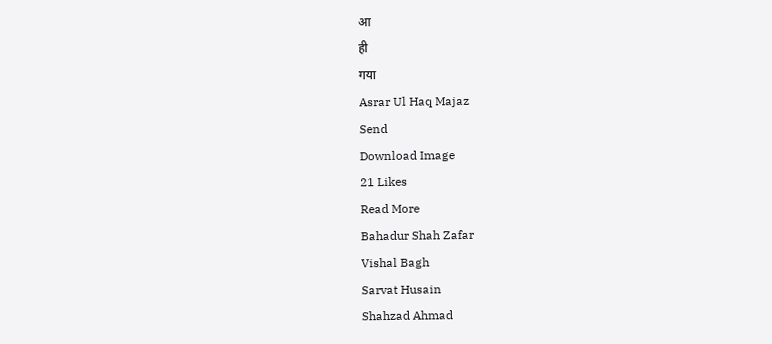आ
ही
गया
Asrar Ul Haq Majaz
Send
Download Image
21 Likes
Read More
Bahadur Shah Zafar
Vishal Bagh
Sarvat Husain
Shahzad Ahmad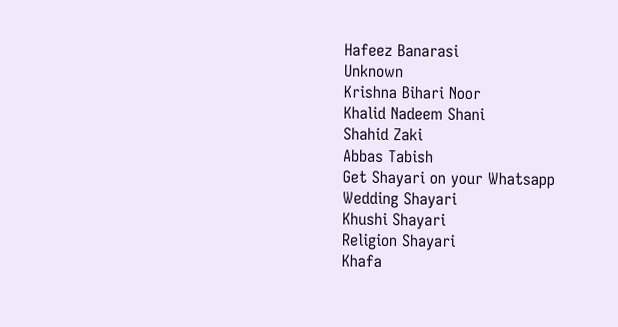Hafeez Banarasi
Unknown
Krishna Bihari Noor
Khalid Nadeem Shani
Shahid Zaki
Abbas Tabish
Get Shayari on your Whatsapp
Wedding Shayari
Khushi Shayari
Religion Shayari
Khafa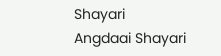Shayari
Angdaai Shayari